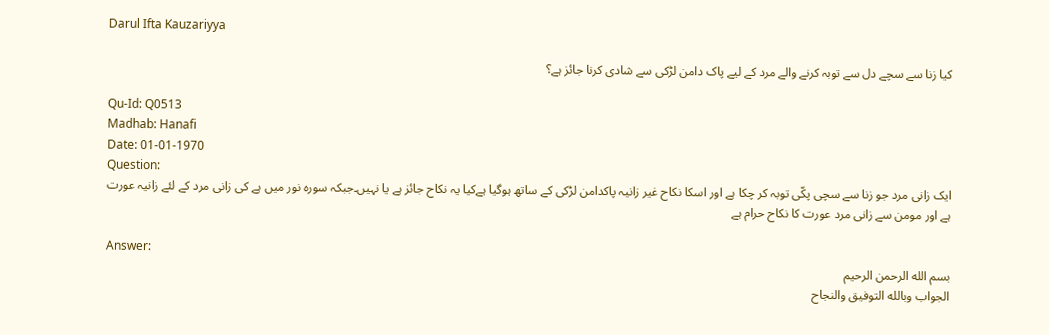Darul Ifta Kauzariyya

کیا زنا سے سچے دل سے توبہ کرنے والے مرد کے لیے پاک دامن لڑکی سے شادی کرنا جائز ہے؟

Qu-Id: Q0513
Madhab: Hanafi
Date: 01-01-1970
Question:
ایک زانی مرد جو زنا سے سچی پکّی توبہ کر چکا ہے اور اسکا نکاح غیر زانیہ پاکدامن لڑکی کے ساتھ ہوگیا ہےکیا یہ نکاح جائز ہے یا نہیں۔جبکہ سورہ نور میں ہے کی زانی مرد کے لئے زانیہ عورت ہے اور مومن سے زانی مرد عورت کا نکاح حرام ہے

Answer:
بسم الله الرحمن الرحيم
الجواب وبالله التوفيق والنجاح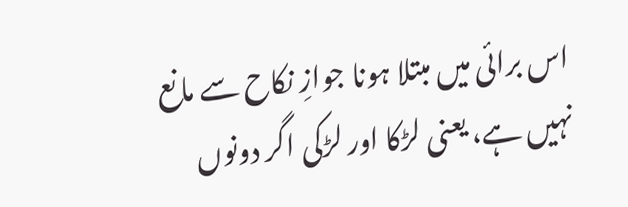اس برائی میں مبتلا ہونا جوازِ نکاح سے مانع نہیں ہے، یعنی لڑکا اور لڑکی اگر دونوں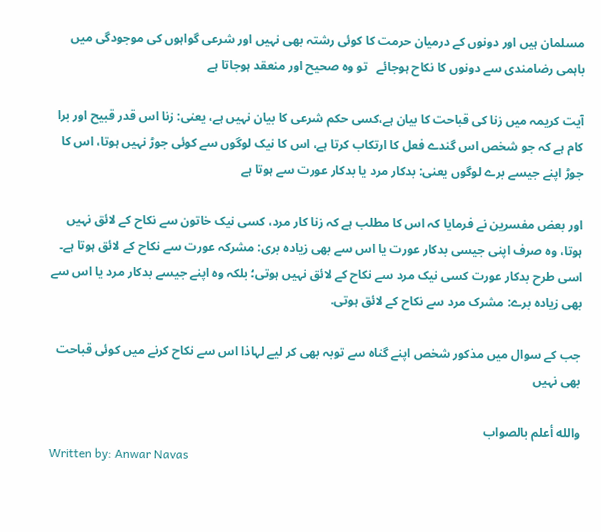مسلمان ہیں اور دونوں کے درمیان حرمت کا کوئی رشتہ بھی نہیں اور شرعی گواہوں کی موجودگی میں باہمی رضامندی سے دونوں کا نکاح ہوجائے   تو وہ صحیح اور منعقد ہوجاتا ہے

آیت کریمہ میں زنا کی قباحت کا بیان ہے،کسی حکم شرعی کا بیان نہیں ہے، یعنی: زنا اس قدر قبیح اور برا کام ہے کہ جو شخص اس گندے فعل کا ارتکاب کرتا ہے، اس کا نیک لوگوں سے کوئی جوڑ نہیں ہوتا، اس کا جوڑ اپنے جیسے برے لوگوں یعنی: بدکار مرد یا بدکار عورت سے ہوتا ہے

اور بعض مفسرین نے فرمایا کہ اس کا مطلب ہے کہ زنا کار مرد، کسی نیک خاتون سے نکاح کے لائق نہیں ہوتا، وہ صرف اپنی جیسی بدکار عورت یا اس سے بھی زیادہ بری: مشرکہ عورت سے نکاح کے لائق ہوتا ہے۔ اسی طرح بدکار عورت کسی نیک مرد سے نکاح کے لائق نہیں ہوتی؛ بلکہ وہ اپنے جیسے بدکار مرد یا اس سے بھی زیادہ برے: مشرک مرد سے نکاح کے لائق ہوتی.

جب کے سوال میں مذکور شخص اپنے گناہ سے توبہ بھی کر لیے لہاذا اس سے نکاح کرنے میں کوئی قباحت بھی نہیں

والله أعلم بالصواب
Written by: Anwar Navas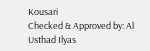Kousari
Checked & Approved by: Al Usthad Ilyas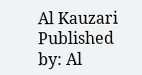Al Kauzari
Published by: Al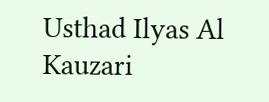Usthad Ilyas Al Kauzari